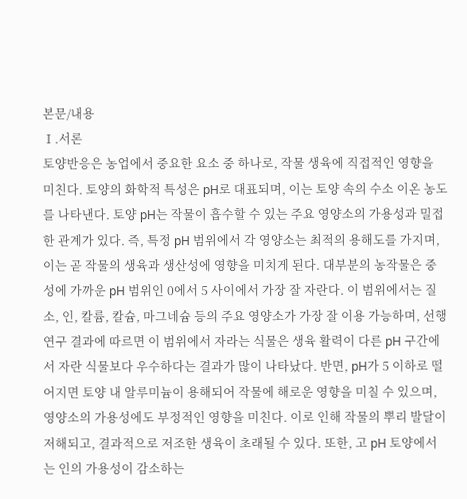본문/내용
Ⅰ.서론
토양반응은 농업에서 중요한 요소 중 하나로, 작물 생육에 직접적인 영향을 미친다. 토양의 화학적 특성은 pH로 대표되며, 이는 토양 속의 수소 이온 농도를 나타낸다. 토양 pH는 작물이 흡수할 수 있는 주요 영양소의 가용성과 밀접한 관계가 있다. 즉, 특정 pH 범위에서 각 영양소는 최적의 용해도를 가지며, 이는 곧 작물의 생육과 생산성에 영향을 미치게 된다. 대부분의 농작물은 중성에 가까운 pH 범위인 0에서 5 사이에서 가장 잘 자란다. 이 범위에서는 질소, 인, 칼륨, 칼슘, 마그네슘 등의 주요 영양소가 가장 잘 이용 가능하며, 선행 연구 결과에 따르면 이 범위에서 자라는 식물은 생육 활력이 다른 pH 구간에서 자란 식물보다 우수하다는 결과가 많이 나타났다. 반면, pH가 5 이하로 떨어지면 토양 내 알루미늄이 용해되어 작물에 해로운 영향을 미칠 수 있으며, 영양소의 가용성에도 부정적인 영향을 미친다. 이로 인해 작물의 뿌리 발달이 저해되고, 결과적으로 저조한 생육이 초래될 수 있다. 또한, 고 pH 토양에서는 인의 가용성이 감소하는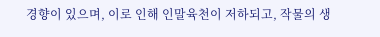경향이 있으며, 이로 인해 인말육천이 저하되고, 작물의 생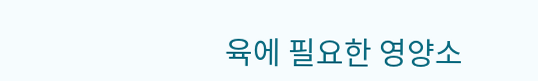육에 필요한 영양소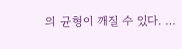의 균형이 깨질 수 있다. …